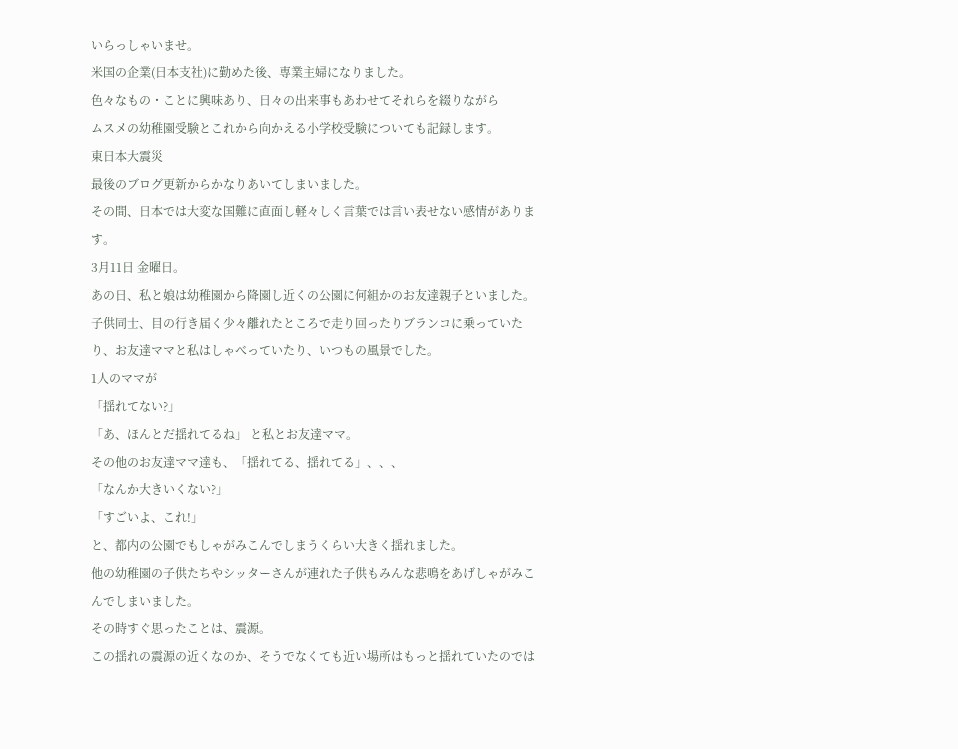いらっしゃいませ。
米国の企業(日本支社)に勤めた後、専業主婦になりました。
色々なもの・ことに興味あり、日々の出来事もあわせてそれらを綴りながら
ムスメの幼稚園受験とこれから向かえる小学校受験についても記録します。
東日本大震災
最後のブログ更新からかなりあいてしまいました。
その間、日本では大変な国難に直面し軽々しく言葉では言い表せない感情があります。
3月11日 金曜日。
あの日、私と娘は幼稚園から降園し近くの公園に何組かのお友達親子といました。
子供同士、目の行き届く少々離れたところで走り回ったりブランコに乗っていたり、お友達ママと私はしゃべっていたり、いつもの風景でした。
1人のママが
「揺れてない?」
「あ、ほんとだ揺れてるね」 と私とお友達ママ。
その他のお友達ママ達も、「揺れてる、揺れてる」、、、
「なんか大きいくない?」
「すごいよ、これ!」
と、都内の公園でもしゃがみこんでしまうくらい大きく揺れました。
他の幼稚園の子供たちやシッターさんが連れた子供もみんな悲鳴をあげしゃがみこんでしまいました。
その時すぐ思ったことは、震源。
この揺れの震源の近くなのか、そうでなくても近い場所はもっと揺れていたのでは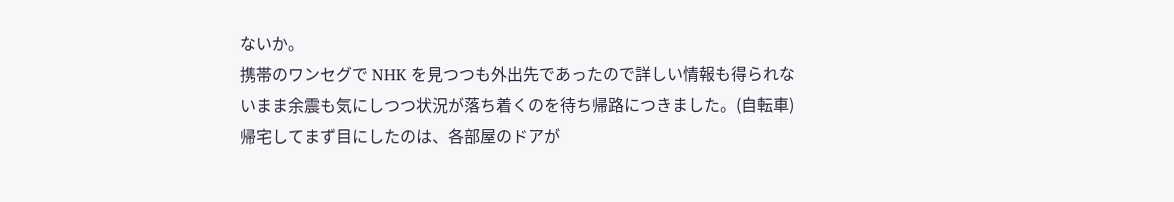ないか。
携帯のワンセグで NHK を見つつも外出先であったので詳しい情報も得られないまま余震も気にしつつ状況が落ち着くのを待ち帰路につきました。(自転車)
帰宅してまず目にしたのは、各部屋のドアが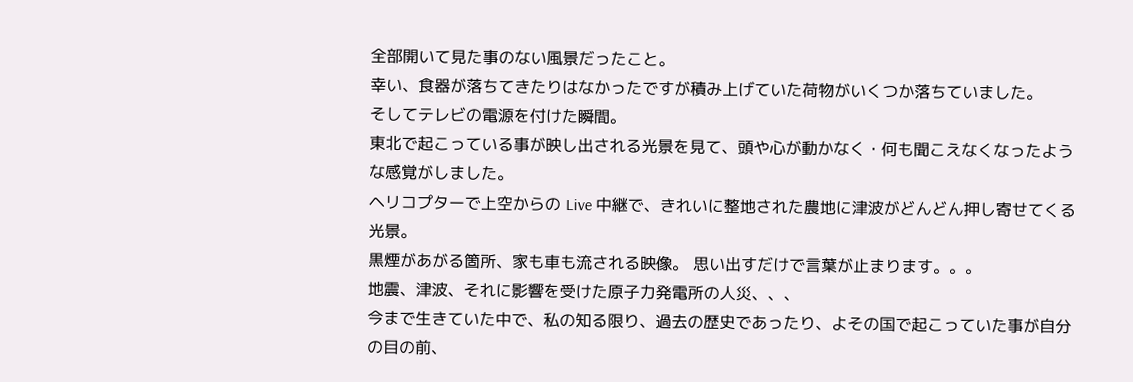全部開いて見た事のない風景だったこと。
幸い、食器が落ちてきたりはなかったですが積み上げていた荷物がいくつか落ちていました。
そしてテレビの電源を付けた瞬間。
東北で起こっている事が映し出される光景を見て、頭や心が動かなく・何も聞こえなくなったような感覚がしました。
ヘリコプターで上空からの Live 中継で、きれいに整地された農地に津波がどんどん押し寄せてくる光景。
黒煙があがる箇所、家も車も流される映像。 思い出すだけで言葉が止まります。。。
地震、津波、それに影響を受けた原子力発電所の人災、、、
今まで生きていた中で、私の知る限り、過去の歴史であったり、よその国で起こっていた事が自分の目の前、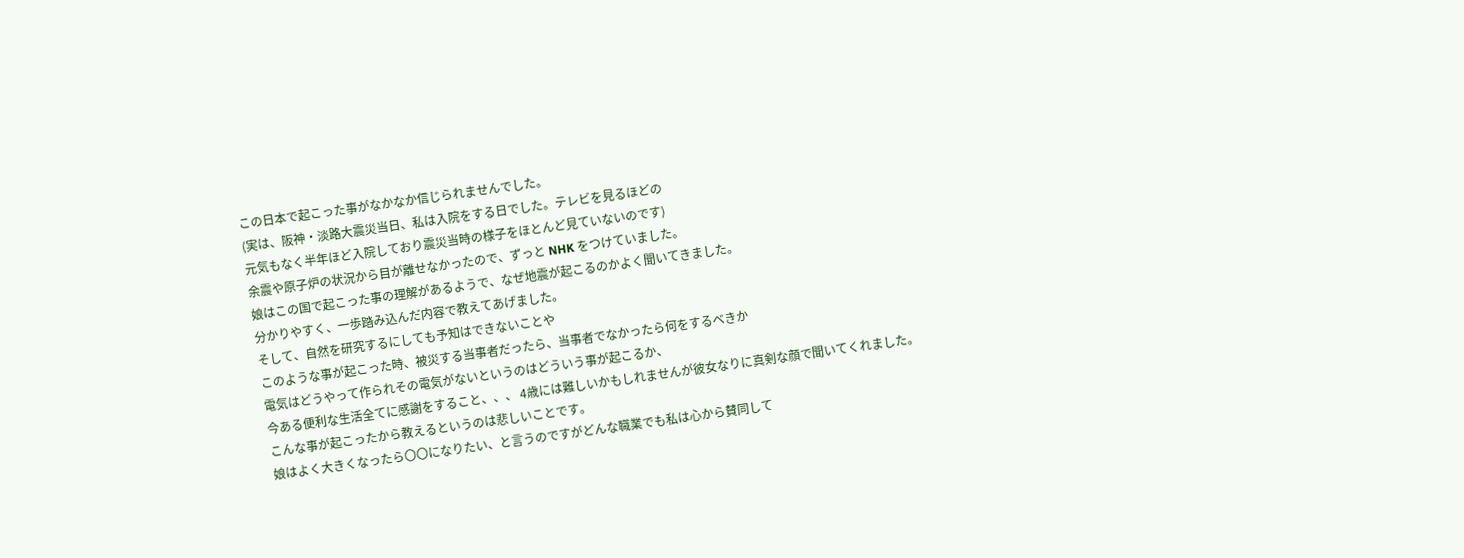この日本で起こった事がなかなか信じられませんでした。
(実は、阪神・淡路大震災当日、私は入院をする日でした。テレビを見るほどの
元気もなく半年ほど入院しており震災当時の様子をほとんど見ていないのです)
余震や原子炉の状況から目が離せなかったので、ずっと NHK をつけていました。
娘はこの国で起こった事の理解があるようで、なぜ地震が起こるのかよく聞いてきました。
分かりやすく、一歩踏み込んだ内容で教えてあげました。
そして、自然を研究するにしても予知はできないことや
このような事が起こった時、被災する当事者だったら、当事者でなかったら何をするべきか
電気はどうやって作られその電気がないというのはどういう事が起こるか、
今ある便利な生活全てに感謝をすること、、、 4歳には難しいかもしれませんが彼女なりに真剣な顔で聞いてくれました。
こんな事が起こったから教えるというのは悲しいことです。
娘はよく大きくなったら〇〇になりたい、と言うのですがどんな職業でも私は心から賛同して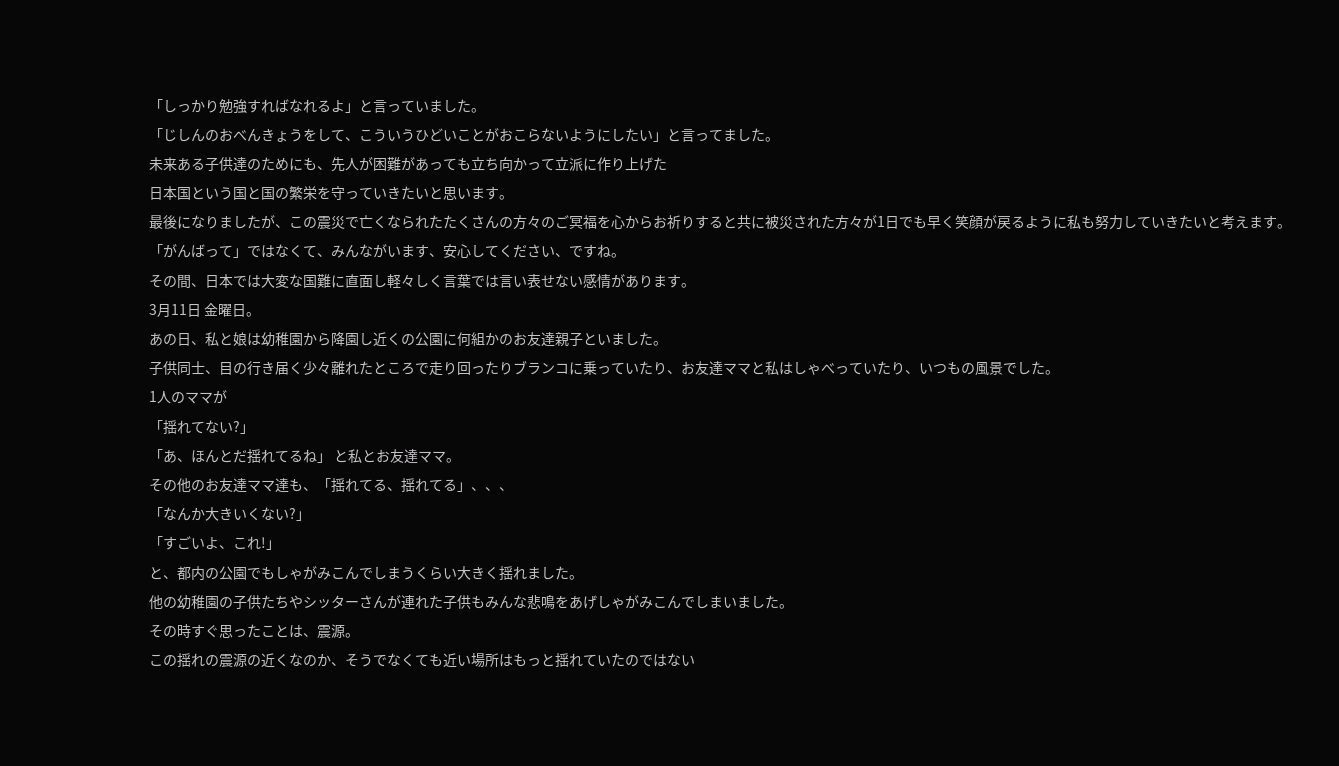「しっかり勉強すればなれるよ」と言っていました。
「じしんのおべんきょうをして、こういうひどいことがおこらないようにしたい」と言ってました。
未来ある子供達のためにも、先人が困難があっても立ち向かって立派に作り上げた
日本国という国と国の繁栄を守っていきたいと思います。
最後になりましたが、この震災で亡くなられたたくさんの方々のご冥福を心からお祈りすると共に被災された方々が1日でも早く笑顔が戻るように私も努力していきたいと考えます。
「がんばって」ではなくて、みんながいます、安心してください、ですね。
その間、日本では大変な国難に直面し軽々しく言葉では言い表せない感情があります。
3月11日 金曜日。
あの日、私と娘は幼稚園から降園し近くの公園に何組かのお友達親子といました。
子供同士、目の行き届く少々離れたところで走り回ったりブランコに乗っていたり、お友達ママと私はしゃべっていたり、いつもの風景でした。
1人のママが
「揺れてない?」
「あ、ほんとだ揺れてるね」 と私とお友達ママ。
その他のお友達ママ達も、「揺れてる、揺れてる」、、、
「なんか大きいくない?」
「すごいよ、これ!」
と、都内の公園でもしゃがみこんでしまうくらい大きく揺れました。
他の幼稚園の子供たちやシッターさんが連れた子供もみんな悲鳴をあげしゃがみこんでしまいました。
その時すぐ思ったことは、震源。
この揺れの震源の近くなのか、そうでなくても近い場所はもっと揺れていたのではない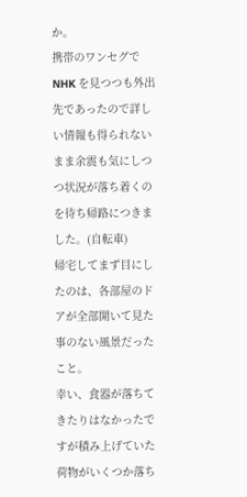か。
携帯のワンセグで NHK を見つつも外出先であったので詳しい情報も得られないまま余震も気にしつつ状況が落ち着くのを待ち帰路につきました。(自転車)
帰宅してまず目にしたのは、各部屋のドアが全部開いて見た事のない風景だったこと。
幸い、食器が落ちてきたりはなかったですが積み上げていた荷物がいくつか落ち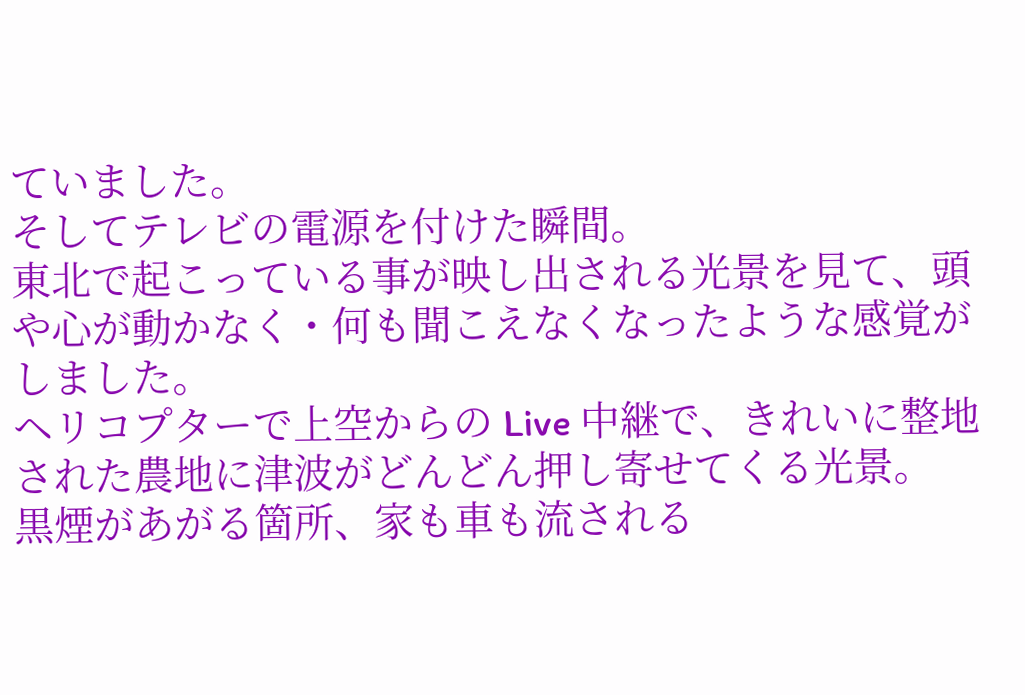ていました。
そしてテレビの電源を付けた瞬間。
東北で起こっている事が映し出される光景を見て、頭や心が動かなく・何も聞こえなくなったような感覚がしました。
ヘリコプターで上空からの Live 中継で、きれいに整地された農地に津波がどんどん押し寄せてくる光景。
黒煙があがる箇所、家も車も流される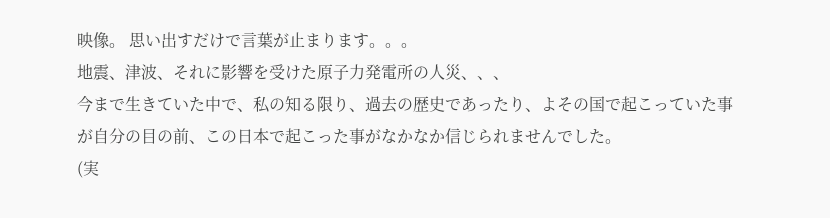映像。 思い出すだけで言葉が止まります。。。
地震、津波、それに影響を受けた原子力発電所の人災、、、
今まで生きていた中で、私の知る限り、過去の歴史であったり、よその国で起こっていた事が自分の目の前、この日本で起こった事がなかなか信じられませんでした。
(実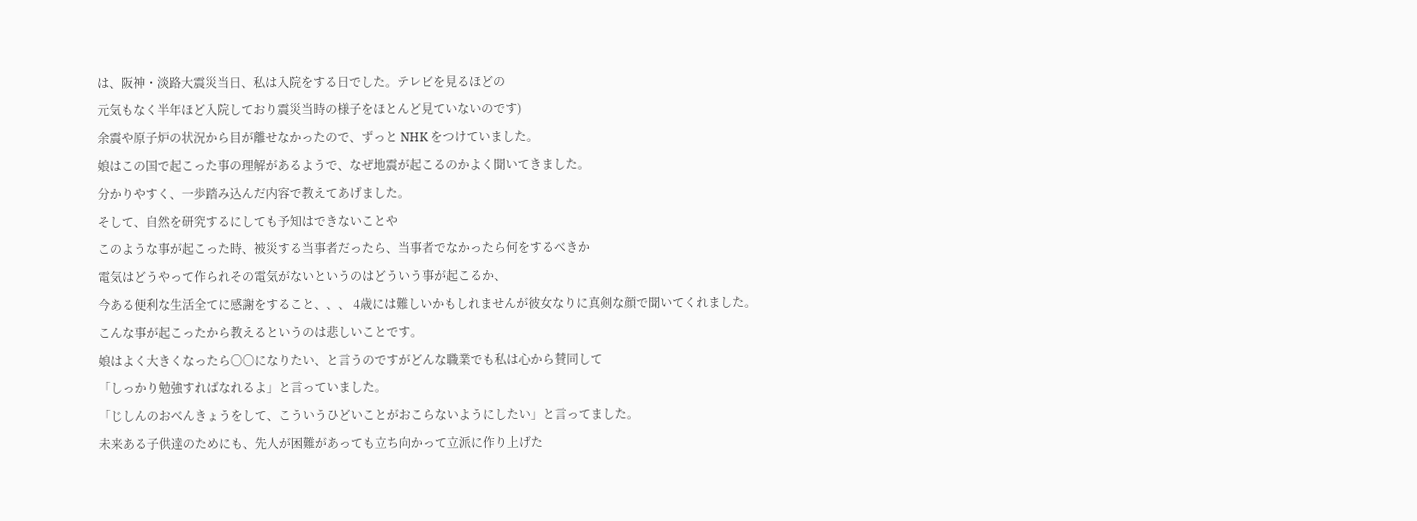は、阪神・淡路大震災当日、私は入院をする日でした。テレビを見るほどの
元気もなく半年ほど入院しており震災当時の様子をほとんど見ていないのです)
余震や原子炉の状況から目が離せなかったので、ずっと NHK をつけていました。
娘はこの国で起こった事の理解があるようで、なぜ地震が起こるのかよく聞いてきました。
分かりやすく、一歩踏み込んだ内容で教えてあげました。
そして、自然を研究するにしても予知はできないことや
このような事が起こった時、被災する当事者だったら、当事者でなかったら何をするべきか
電気はどうやって作られその電気がないというのはどういう事が起こるか、
今ある便利な生活全てに感謝をすること、、、 4歳には難しいかもしれませんが彼女なりに真剣な顔で聞いてくれました。
こんな事が起こったから教えるというのは悲しいことです。
娘はよく大きくなったら〇〇になりたい、と言うのですがどんな職業でも私は心から賛同して
「しっかり勉強すればなれるよ」と言っていました。
「じしんのおべんきょうをして、こういうひどいことがおこらないようにしたい」と言ってました。
未来ある子供達のためにも、先人が困難があっても立ち向かって立派に作り上げた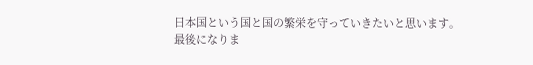日本国という国と国の繁栄を守っていきたいと思います。
最後になりま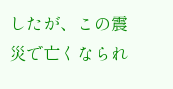したが、この震災で亡くなられ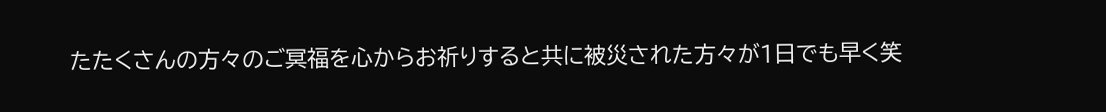たたくさんの方々のご冥福を心からお祈りすると共に被災された方々が1日でも早く笑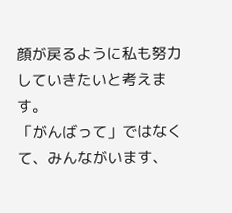顔が戻るように私も努力していきたいと考えます。
「がんばって」ではなくて、みんながいます、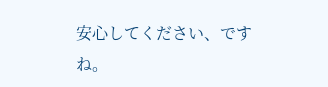安心してください、ですね。